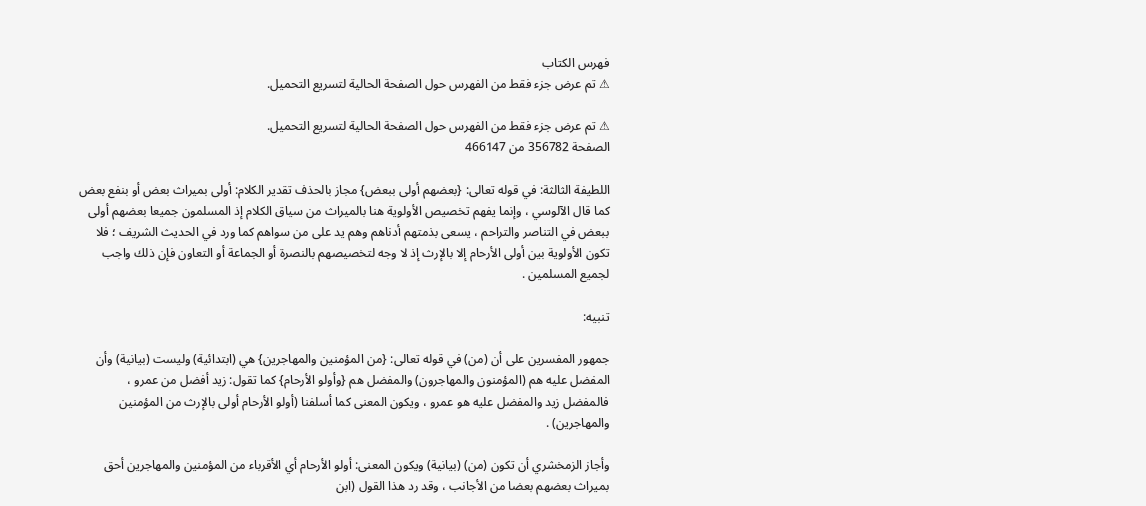فهرس الكتاب
⚠ تم عرض جزء فقط من الفهرس حول الصفحة الحالية لتسريع التحميل.

⚠ تم عرض جزء فقط من الفهرس حول الصفحة الحالية لتسريع التحميل.
الصفحة 356782 من 466147

اللطيفة الثالثة: في قوله تعالى: {بعضهم أولى ببعض} مجاز بالحذف تقدير الكلام: أولى بميراث بعض أو بنفع بعض كما قال الآلوسي ، وإنما يفهم تخصيص الأولوية هنا بالميراث من سياق الكلام إذ المسلمون جميعا بعضهم أولى ببعض في التناصر والتراحم ، يسعى بذمتهم أدناهم وهم يد على من سواهم كما ورد في الحديث الشريف ؛ فلا تكون الأولوية بين أولى الأرحام إلا بالإرث إذ لا وجه لتخصيصهم بالنصرة أو الجماعة أو التعاون فإن ذلك واجب لجميع المسلمين .

تنبيه:

جمهور المفسرين على أن (من) في قوله تعالى: {من المؤمنين والمهاجرين} هي (ابتدائية) وليست (بيانية) وأن المفضل عليه هم (المؤمنون والمهاجرون) والمفضل هم {وأولو الأرحام} كما تقول: زيد أفضل من عمرو ، فالمفضل زيد والمفضل عليه هو عمرو ، ويكون المعنى كما أسلفنا (أولو الأرحام أولى بالإرث من المؤمنين والمهاجرين) .

وأجاز الزمخشري أن تكون (من) (بيانية) ويكون المعنى: أولو الأرحام أي الأقرباء من المؤمنين والمهاجرين أحق بميراث بعضهم بعضا من الأجانب ، وقد رد هذا القول (ابن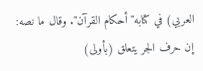العربي) في كتابه"أحكام القرآن". وقال ما نصه: إن حرف الجر يتعلق (بأولى)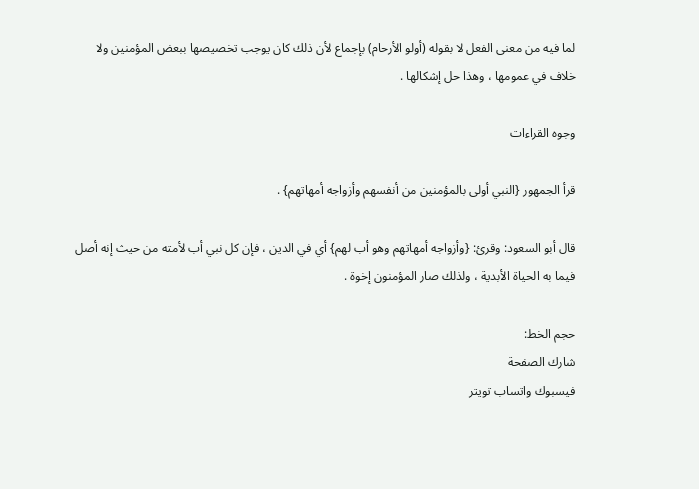لما فيه من معنى الفعل لا بقوله (أولو الأرحام) بإجماع لأن ذلك كان يوجب تخصيصها ببعض المؤمنين ولا خلاف في عمومها ، وهذا حل إشكالها .

وجوه القراءات

قرأ الجمهور {النبي أولى بالمؤمنين من أنفسهم وأزواجه أمهاتهم} .

قال أبو السعود: وقرئ: {وأزواجه أمهاتهم وهو أب لهم} أي في الدين ، فإن كل نبي أب لأمته من حيث إنه أصل فيما به الحياة الأبدية ، ولذلك صار المؤمنون إخوة .

حجم الخط:
شارك الصفحة
فيسبوك واتساب تويتر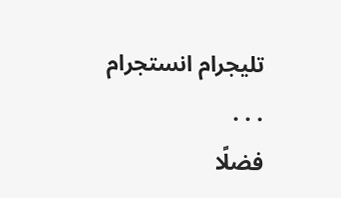تليجرام انستجرام
. . .
فضلًا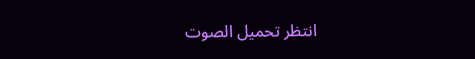انتظر تحميل الصوت